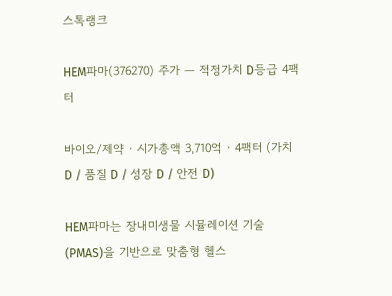스톡랭크

HEM파마(376270) 주가 — 적정가치 D등급 4팩터

바이오/제약 · 시가총액 3,710억 · 4팩터 (가치 D / 품질 D / 성장 D / 안전 D)

HEM파마는 장내미생물 시뮬레이션 기술(PMAS)을 기반으로 맞춤형 헬스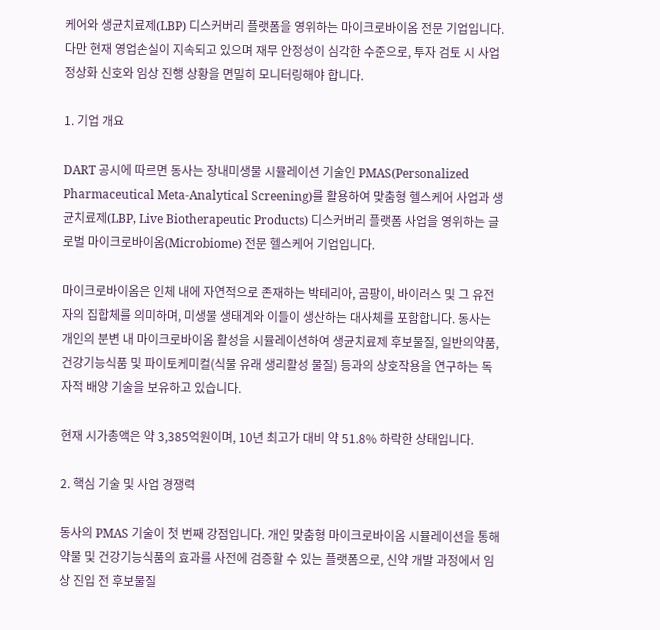케어와 생균치료제(LBP) 디스커버리 플랫폼을 영위하는 마이크로바이옴 전문 기업입니다. 다만 현재 영업손실이 지속되고 있으며 재무 안정성이 심각한 수준으로, 투자 검토 시 사업 정상화 신호와 임상 진행 상황을 면밀히 모니터링해야 합니다.

1. 기업 개요

DART 공시에 따르면 동사는 장내미생물 시뮬레이션 기술인 PMAS(Personalized Pharmaceutical Meta-Analytical Screening)를 활용하여 맞춤형 헬스케어 사업과 생균치료제(LBP, Live Biotherapeutic Products) 디스커버리 플랫폼 사업을 영위하는 글로벌 마이크로바이옴(Microbiome) 전문 헬스케어 기업입니다.

마이크로바이옴은 인체 내에 자연적으로 존재하는 박테리아, 곰팡이, 바이러스 및 그 유전자의 집합체를 의미하며, 미생물 생태계와 이들이 생산하는 대사체를 포함합니다. 동사는 개인의 분변 내 마이크로바이옴 활성을 시뮬레이션하여 생균치료제 후보물질, 일반의약품, 건강기능식품 및 파이토케미컬(식물 유래 생리활성 물질) 등과의 상호작용을 연구하는 독자적 배양 기술을 보유하고 있습니다.

현재 시가총액은 약 3,385억원이며, 10년 최고가 대비 약 51.8% 하락한 상태입니다.

2. 핵심 기술 및 사업 경쟁력

동사의 PMAS 기술이 첫 번째 강점입니다. 개인 맞춤형 마이크로바이옴 시뮬레이션을 통해 약물 및 건강기능식품의 효과를 사전에 검증할 수 있는 플랫폼으로, 신약 개발 과정에서 임상 진입 전 후보물질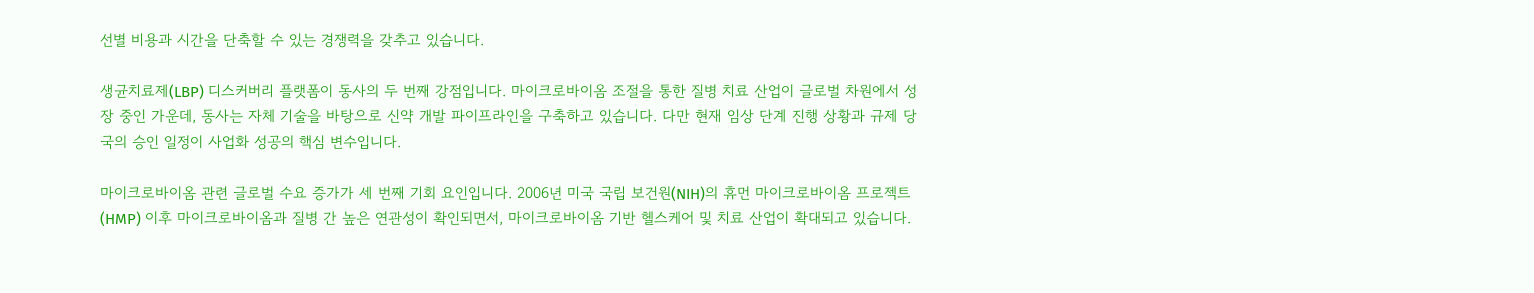선별 비용과 시간을 단축할 수 있는 경쟁력을 갖추고 있습니다.

생균치료제(LBP) 디스커버리 플랫폼이 동사의 두 번째 강점입니다. 마이크로바이옴 조절을 통한 질병 치료 산업이 글로벌 차원에서 성장 중인 가운데, 동사는 자체 기술을 바탕으로 신약 개발 파이프라인을 구축하고 있습니다. 다만 현재 임상 단계 진행 상황과 규제 당국의 승인 일정이 사업화 성공의 핵심 변수입니다.

마이크로바이옴 관련 글로벌 수요 증가가 세 번째 기회 요인입니다. 2006년 미국 국립 보건원(NIH)의 휴먼 마이크로바이옴 프로젝트(HMP) 이후 마이크로바이옴과 질병 간 높은 연관성이 확인되면서, 마이크로바이옴 기반 헬스케어 및 치료 산업이 확대되고 있습니다.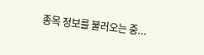종목 정보를 불러오는 중...